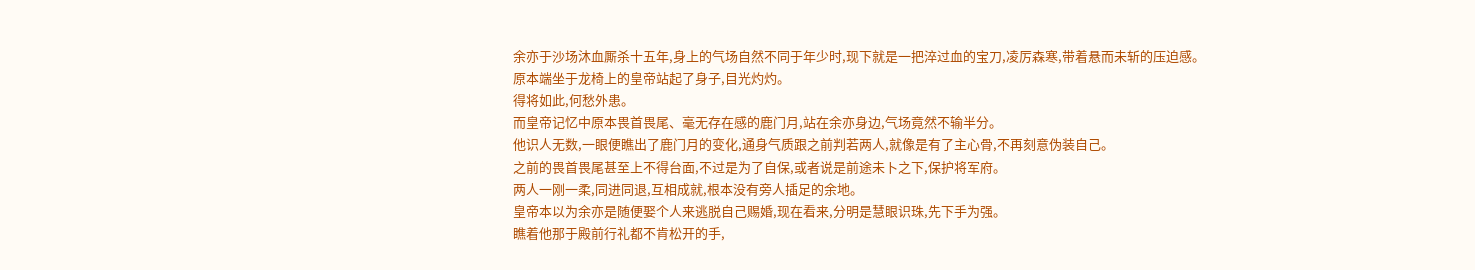余亦于沙场沐血厮杀十五年,身上的气场自然不同于年少时,现下就是一把淬过血的宝刀,凌厉森寒,带着悬而未斩的压迫感。
原本端坐于龙椅上的皇帝站起了身子,目光灼灼。
得将如此,何愁外患。
而皇帝记忆中原本畏首畏尾、毫无存在感的鹿门月,站在余亦身边,气场竟然不输半分。
他识人无数,一眼便瞧出了鹿门月的变化,通身气质跟之前判若两人,就像是有了主心骨,不再刻意伪装自己。
之前的畏首畏尾甚至上不得台面,不过是为了自保,或者说是前途未卜之下,保护将军府。
两人一刚一柔,同进同退,互相成就,根本没有旁人插足的余地。
皇帝本以为余亦是随便娶个人来逃脱自己赐婚,现在看来,分明是慧眼识珠,先下手为强。
瞧着他那于殿前行礼都不肯松开的手,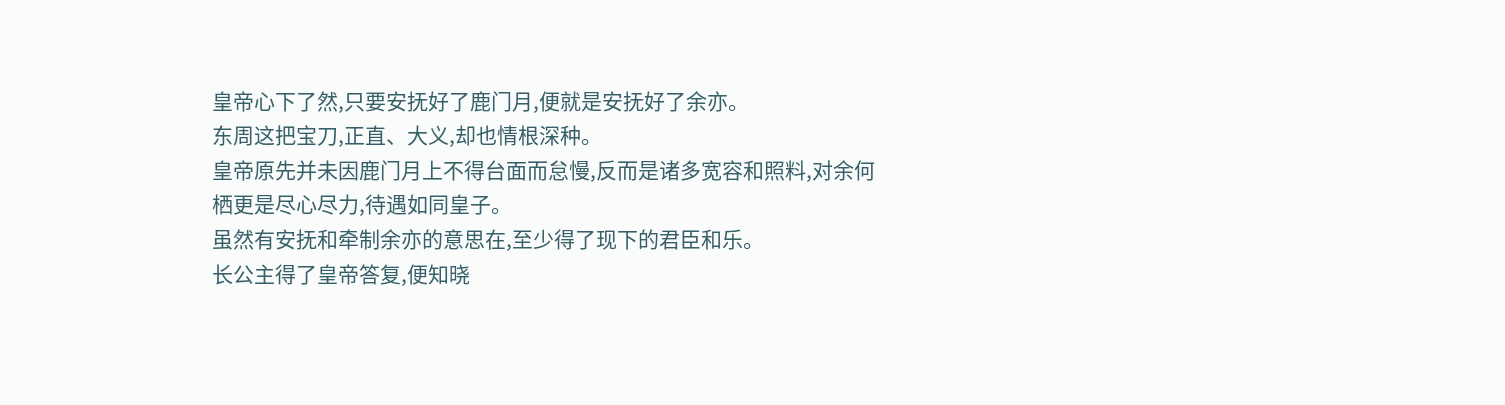皇帝心下了然,只要安抚好了鹿门月,便就是安抚好了余亦。
东周这把宝刀,正直、大义,却也情根深种。
皇帝原先并未因鹿门月上不得台面而怠慢,反而是诸多宽容和照料,对余何栖更是尽心尽力,待遇如同皇子。
虽然有安抚和牵制余亦的意思在,至少得了现下的君臣和乐。
长公主得了皇帝答复,便知晓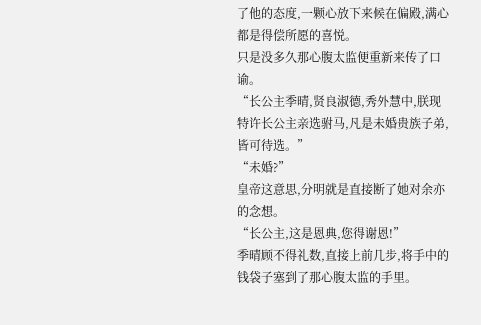了他的态度,一颗心放下来候在偏殿,满心都是得偿所愿的喜悦。
只是没多久那心腹太监便重新来传了口谕。
“长公主季晴,贤良淑德,秀外慧中,朕现特许长公主亲选驸马,凡是未婚贵族子弟,皆可待选。”
“未婚?”
皇帝这意思,分明就是直接断了她对余亦的念想。
“长公主,这是恩典,您得谢恩!”
季晴顾不得礼数,直接上前几步,将手中的钱袋子塞到了那心腹太监的手里。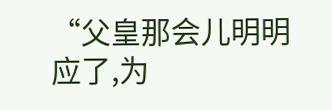“父皇那会儿明明应了,为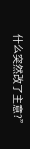什么突然改了主意?”